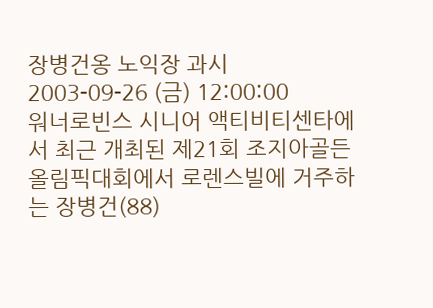장병건옹 노익장 과시
2003-09-26 (금) 12:00:00
워너로빈스 시니어 액티비티센타에서 최근 개최된 제21회 조지아골든올림픽대회에서 로렌스빌에 거주하는 장병건(88)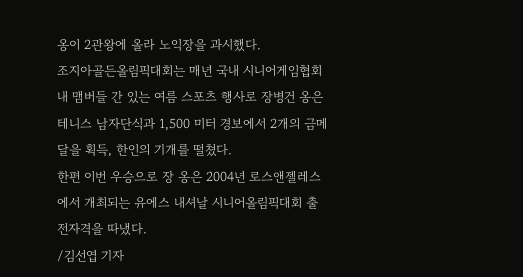옹이 2관왕에 올라 노익장을 과시했다.
조지아골든올림픽대회는 매년 국내 시니어게임협회 내 맴버들 간 있는 여름 스포츠 행사로 장병건 옹은 테니스 남자단식과 1,500 미터 경보에서 2개의 금메달을 획득, 한인의 기개를 떨쳤다.
한편 이번 우승으로 장 옹은 2004년 로스앤젤레스에서 개최되는 유에스 내셔날 시니어올림픽대회 출전자격을 따냈다.
/김선엽 기자